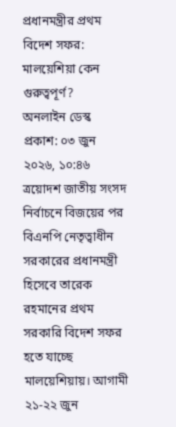প্রধানমন্ত্রীর প্রথম বিদেশ সফর: মালয়েশিয়া কেন গুরুত্বপূর্ণ?
অনলাইন ডেস্ক
প্রকাশ: ০৩ জুন ২০২৬, ১০:৪৬
ত্রয়োদশ জাতীয় সংসদ নির্বাচনে বিজয়ের পর বিএনপি নেতৃত্বাধীন সরকারের প্রধানমন্ত্রী হিসেবে তারেক রহমানের প্রথম সরকারি বিদেশ সফর হতে যাচ্ছে মালয়েশিয়ায়। আগামী ২১-২২ জুন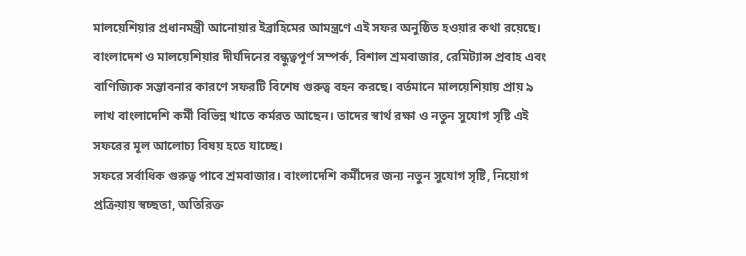মালয়েশিয়ার প্রধানমন্ত্রী আনোয়ার ইব্রাহিমের আমন্ত্রণে এই সফর অনুষ্ঠিত হওয়ার কথা রয়েছে।
বাংলাদেশ ও মালয়েশিয়ার দীর্ঘদিনের বন্ধুত্বপূর্ণ সম্পর্ক, বিশাল শ্রমবাজার, রেমিট্যান্স প্রবাহ এবং বাণিজ্যিক সম্ভাবনার কারণে সফরটি বিশেষ গুরুত্ব বহন করছে। বর্তমানে মালয়েশিয়ায় প্রায় ৯ লাখ বাংলাদেশি কর্মী বিভিন্ন খাতে কর্মরত আছেন। তাদের স্বার্থ রক্ষা ও নতুন সুযোগ সৃষ্টি এই সফরের মূল আলোচ্য বিষয় হতে যাচ্ছে।
সফরে সর্বাধিক গুরুত্ব পাবে শ্রমবাজার। বাংলাদেশি কর্মীদের জন্য নতুন সুযোগ সৃষ্টি, নিয়োগ প্রক্রিয়ায় স্বচ্ছতা, অতিরিক্ত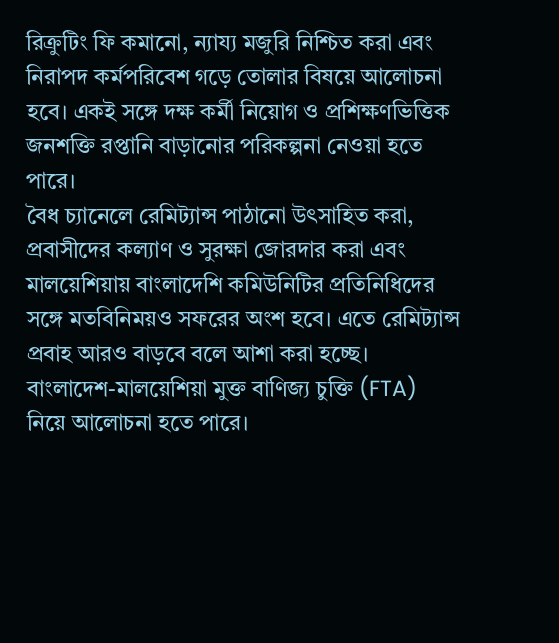রিক্রুটিং ফি কমানো, ন্যায্য মজুরি নিশ্চিত করা এবং নিরাপদ কর্মপরিবেশ গড়ে তোলার বিষয়ে আলোচনা হবে। একই সঙ্গে দক্ষ কর্মী নিয়োগ ও প্রশিক্ষণভিত্তিক জনশক্তি রপ্তানি বাড়ানোর পরিকল্পনা নেওয়া হতে পারে।
বৈধ চ্যানেলে রেমিট্যান্স পাঠানো উৎসাহিত করা, প্রবাসীদের কল্যাণ ও সুরক্ষা জোরদার করা এবং মালয়েশিয়ায় বাংলাদেশি কমিউনিটির প্রতিনিধিদের সঙ্গে মতবিনিময়ও সফরের অংশ হবে। এতে রেমিট্যান্স প্রবাহ আরও বাড়বে বলে আশা করা হচ্ছে।
বাংলাদেশ-মালয়েশিয়া মুক্ত বাণিজ্য চুক্তি (FTA) নিয়ে আলোচনা হতে পারে।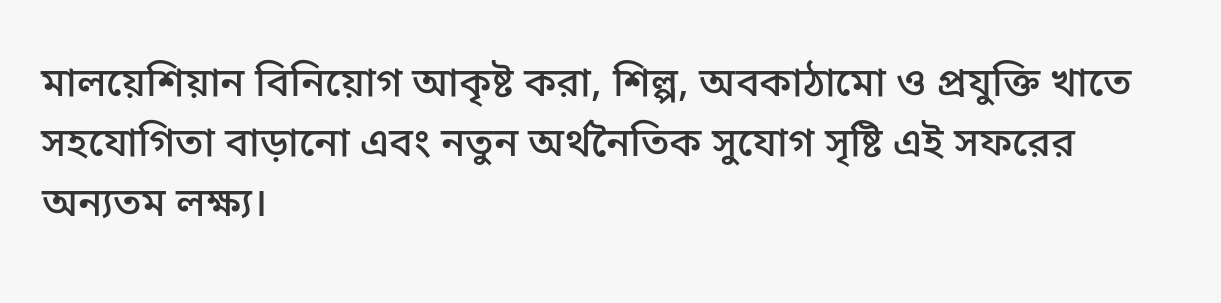মালয়েশিয়ান বিনিয়োগ আকৃষ্ট করা, শিল্প, অবকাঠামো ও প্রযুক্তি খাতে সহযোগিতা বাড়ানো এবং নতুন অর্থনৈতিক সুযোগ সৃষ্টি এই সফরের অন্যতম লক্ষ্য।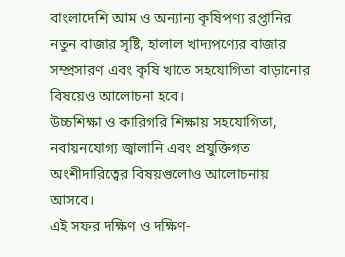বাংলাদেশি আম ও অন্যান্য কৃষিপণ্য রপ্তানির নতুন বাজার সৃষ্টি, হালাল খাদ্যপণ্যের বাজার সম্প্রসারণ এবং কৃষি খাতে সহযোগিতা বাড়ানোর বিষয়েও আলোচনা হবে।
উচ্চশিক্ষা ও কারিগরি শিক্ষায় সহযোগিতা, নবায়নযোগ্য জ্বালানি এবং প্রযুক্তিগত অংশীদারিত্বের বিষয়গুলোও আলোচনায় আসবে।
এই সফর দক্ষিণ ও দক্ষিণ-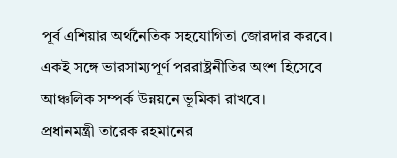পূর্ব এশিয়ার অর্থনৈতিক সহযোগিতা জোরদার করবে। একই সঙ্গে ভারসাম্যপূর্ণ পররাষ্ট্রনীতির অংশ হিসেবে আঞ্চলিক সম্পর্ক উন্নয়নে ভূমিকা রাখবে।
প্রধানমন্ত্রী তারেক রহমানের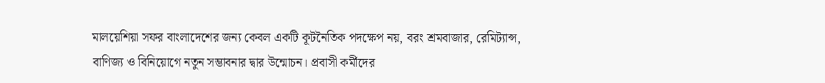মালয়েশিয়া সফর বাংলাদেশের জন্য কেবল একটি কূটনৈতিক পদক্ষেপ নয়, বরং শ্রমবাজার, রেমিট্যান্স, বাণিজ্য ও বিনিয়োগে নতুন সম্ভাবনার দ্বার উন্মোচন। প্রবাসী কর্মীদের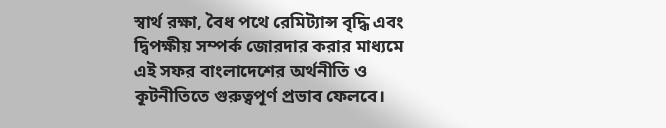স্বার্থ রক্ষা, বৈধ পথে রেমিট্যান্স বৃদ্ধি এবং দ্বিপক্ষীয় সম্পর্ক জোরদার করার মাধ্যমে এই সফর বাংলাদেশের অর্থনীতি ও কূটনীতিতে গুরুত্বপূর্ণ প্রভাব ফেলবে।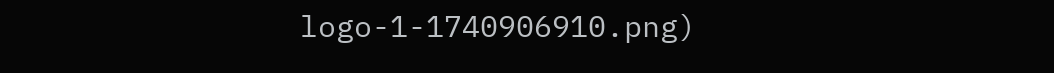logo-1-1740906910.png)